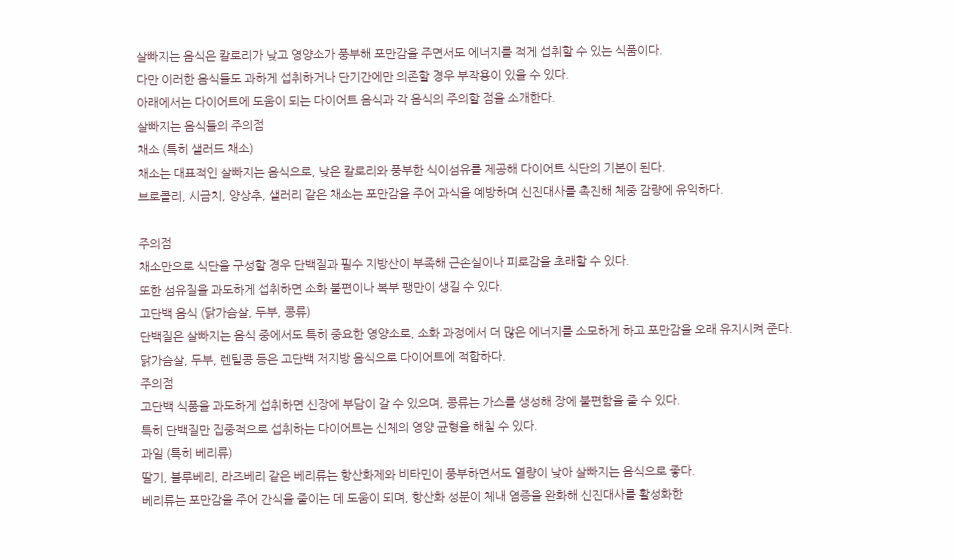살빠지는 음식은 칼로리가 낮고 영양소가 풍부해 포만감을 주면서도 에너지를 적게 섭취할 수 있는 식품이다.
다만 이러한 음식들도 과하게 섭취하거나 단기간에만 의존할 경우 부작용이 있을 수 있다.
아래에서는 다이어트에 도움이 되는 다이어트 음식과 각 음식의 주의할 점을 소개한다.
살빠지는 음식들의 주의점
채소 (특히 샐러드 채소)
채소는 대표적인 살빠지는 음식으로, 낮은 칼로리와 풍부한 식이섬유를 제공해 다이어트 식단의 기본이 된다.
브로콜리, 시금치, 양상추, 샐러리 같은 채소는 포만감을 주어 과식을 예방하며 신진대사를 촉진해 체중 감량에 유익하다.

주의점
채소만으로 식단을 구성할 경우 단백질과 필수 지방산이 부족해 근손실이나 피로감을 초래할 수 있다.
또한 섬유질을 과도하게 섭취하면 소화 불편이나 복부 팽만이 생길 수 있다.
고단백 음식 (닭가슴살, 두부, 콩류)
단백질은 살빠지는 음식 중에서도 특히 중요한 영양소로, 소화 과정에서 더 많은 에너지를 소모하게 하고 포만감을 오래 유지시켜 준다.
닭가슴살, 두부, 렌틸콩 등은 고단백 저지방 음식으로 다이어트에 적합하다.
주의점
고단백 식품을 과도하게 섭취하면 신장에 부담이 갈 수 있으며, 콩류는 가스를 생성해 장에 불편함을 줄 수 있다.
특히 단백질만 집중적으로 섭취하는 다이어트는 신체의 영양 균형을 해칠 수 있다.
과일 (특히 베리류)
딸기, 블루베리, 라즈베리 같은 베리류는 항산화제와 비타민이 풍부하면서도 열량이 낮아 살빠지는 음식으로 좋다.
베리류는 포만감을 주어 간식을 줄이는 데 도움이 되며, 항산화 성분이 체내 염증을 완화해 신진대사를 활성화한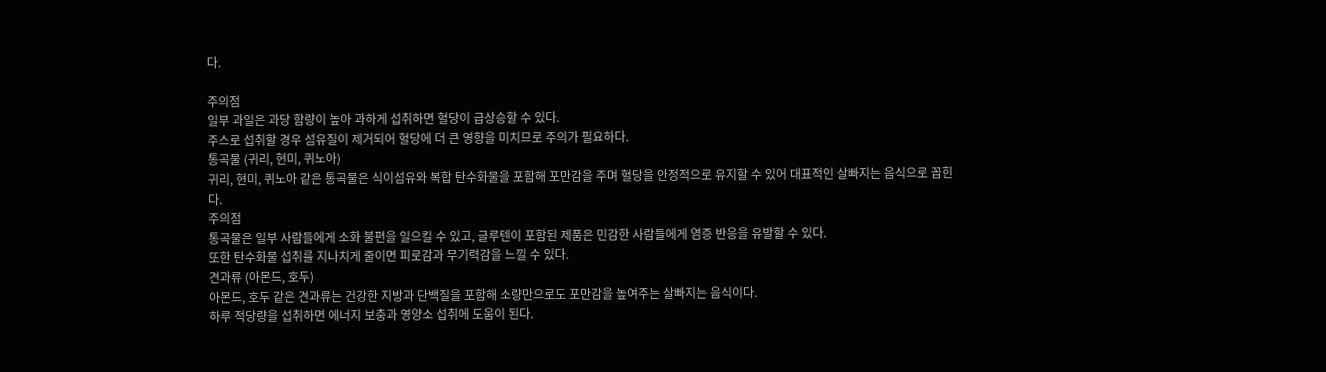다.

주의점
일부 과일은 과당 함량이 높아 과하게 섭취하면 혈당이 급상승할 수 있다.
주스로 섭취할 경우 섬유질이 제거되어 혈당에 더 큰 영향을 미치므로 주의가 필요하다.
통곡물 (귀리, 현미, 퀴노아)
귀리, 현미, 퀴노아 같은 통곡물은 식이섬유와 복합 탄수화물을 포함해 포만감을 주며 혈당을 안정적으로 유지할 수 있어 대표적인 살빠지는 음식으로 꼽힌다.
주의점
통곡물은 일부 사람들에게 소화 불편을 일으킬 수 있고, 글루텐이 포함된 제품은 민감한 사람들에게 염증 반응을 유발할 수 있다.
또한 탄수화물 섭취를 지나치게 줄이면 피로감과 무기력감을 느낄 수 있다.
견과류 (아몬드, 호두)
아몬드, 호두 같은 견과류는 건강한 지방과 단백질을 포함해 소량만으로도 포만감을 높여주는 살빠지는 음식이다.
하루 적당량을 섭취하면 에너지 보충과 영양소 섭취에 도움이 된다.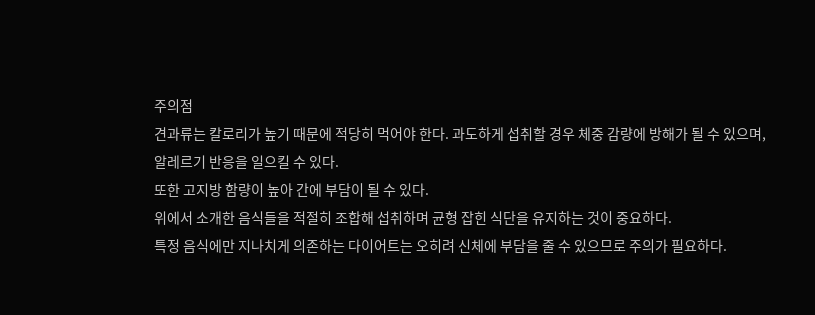주의점
견과류는 칼로리가 높기 때문에 적당히 먹어야 한다. 과도하게 섭취할 경우 체중 감량에 방해가 될 수 있으며, 알레르기 반응을 일으킬 수 있다.
또한 고지방 함량이 높아 간에 부담이 될 수 있다.
위에서 소개한 음식들을 적절히 조합해 섭취하며 균형 잡힌 식단을 유지하는 것이 중요하다.
특정 음식에만 지나치게 의존하는 다이어트는 오히려 신체에 부담을 줄 수 있으므로 주의가 필요하다.